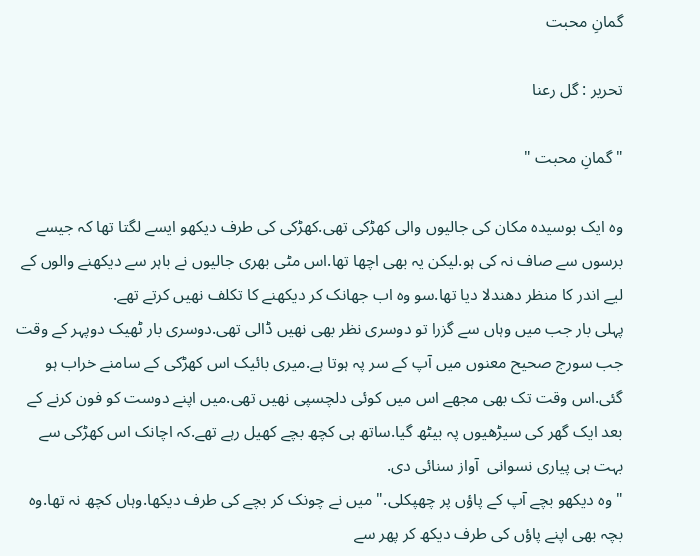گمانِ محبت

تحریر : گل رعنا

"گمانِ محبت "

وہ ایک بوسیدہ مکان کی جالیوں والی کھڑکی تھی.کھڑکی کی طرف دیکھو ایسے لگتا تھا کہ جیسے برسوں سے صاف نہ کی ہو.لیکن یہ بھی اچھا تھا.اس مٹی بھری جالیوں نے باہر سے دیکھنے والوں کے لیے اندر کا منظر دھندلا دیا تھا.سو وہ اب جھانک کر دیکھنے کا تکلف نھیں کرتے تھے.
پہلی بار جب میں وہاں سے گزرا تو دوسری نظر بھی نھیں ڈالی تھی.دوسری بار ٹھیک دوپہر کے وقت جب سورج صحیح معنوں میں آپ کے سر پہ ہوتا ہے.میری بائیک اس کھڑکی کے سامنے خراب ہو گئی.اس وقت تک بھی مجھے اس میں کوئی دلچسپی نھیں تھی.میں اپنے دوست کو فون کرنے کے بعد ایک گھر کی سیڑھیوں پہ بیٹھ گیا.ساتھ ہی کچھ بچے کھیل رہے تھے.کہ اچانک اس کھڑکی سے بہت ہی پیاری نسوانی  آواز سنائی دی.
" وہ دیکھو بچے آپ کے پاؤں پر چھپکلی." میں نے چونک کر بچے کی طرف دیکھا.وہاں کچھ نہ تھا.وہ بچہ بھی اپنے پاؤں کی طرف دیکھ کر پھر سے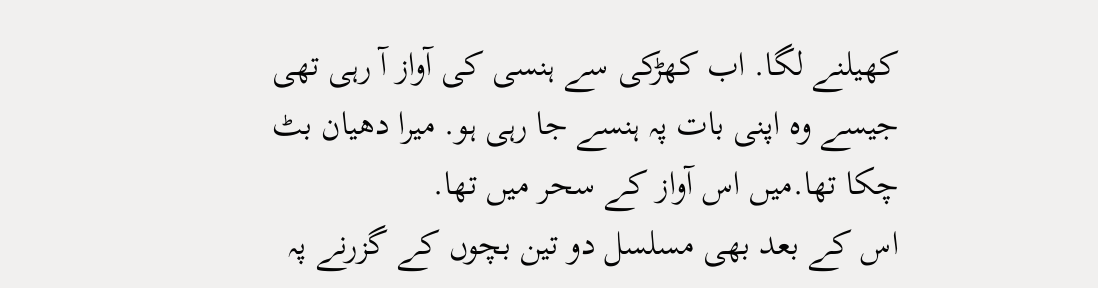کھیلنے لگا. اب کھڑکی سے ہنسی کی آواز آ رہی تھی جیسے وہ اپنی بات پہ ہنسے جا رہی ہو. میرا دھیان بٹ چکا تھا.میں اس آواز کے سحر میں تھا.
اس کے بعد بھی مسلسل دو تین بچوں کے گزرنے پہ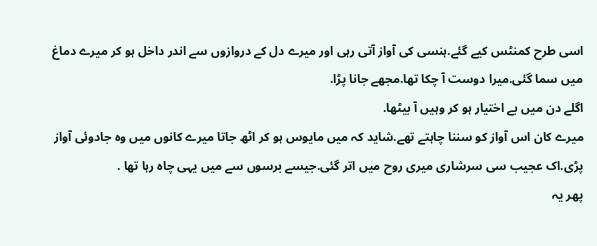اسی طرح کمنٹس کیے گئے.ہنسی کی آواز آتی رہی اور میرے دل کے دروازوں سے اندر داخل ہو کر میرے دماغ میں سما گئی.میرا دوست آ چکا تھا.مجھے جانا پڑا.
اگلے دن میں بے اختیار ہو کر وہیں آ بیٹھا.
میرے کان اس آواز کو سننا چاہتے تھے.شاید کہ میں مایوس ہو کر اٹھ جاتا میرے کانوں میں وہ جادوئی آواز پڑی.اک عجیب سی سرشاری میری روح میں اتر گئی.جیسے برسوں سے میں یہی چاہ رہا تھا .
پھر یہ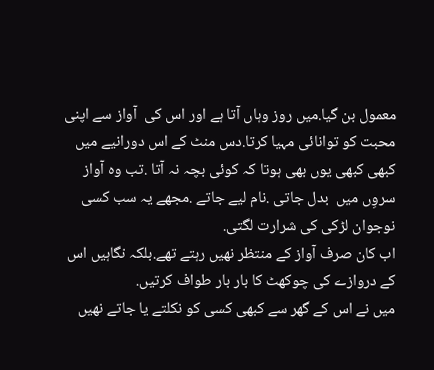معمول بن گیا.میں روز وہاں آتا ہے اور اس کی  آواز سے اپنی محبت کو توانائی مہیا کرتا.دس منٹ کے اس دورانیے میں کبھی کبھی یوں بھی ہوتا کہ کوئی بچہ نہ آتا .تب وہ آواز سروِں میں  بدل جاتی .نام لیے جاتے .مجھے یہ سب کسی نوجوان لڑکی کی شرارت لگتی.
اب کان صرف آواز کے منتظر نھیں رہتے تھے.بلکہ نگاہیں اس کے دروازے کی چوکھٹ کا بار بار طواف کرتیں.
میں نے اس کے گھر سے کبھی کسی کو نکلتے یا جاتے نھیں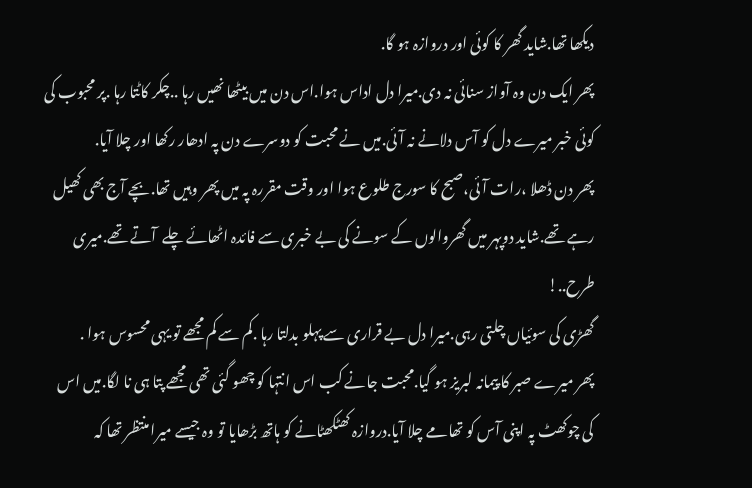دیکھا تھا.شاید گھر کا کوئی اور دروازہ ہو گا.
پھر ایک دن وہ آواز سنائی نہ دی.میرا دل اداس ہوا.اس دن میں بیٹھا نھیں رہا ..چکر کاٹتا رہا .پر محبوب کی کوئی خبر میرے دل کو آس دلانے نہ آئی.میں نے محبت کو دوسرے دن پہ ادھار رکھا اور چلا آیا.
پھر دن ڈھلا ،رات آئی،صبح کا سورج طلوع ہوا اور وقت مقررہ پہ میں پھر وہیں تھا.بچے آج بھی کھیل رہے تھے.شاید دوپہر میں گھروالوں کے سونے کی بے خبری سے فائدہ اٹھائے چلے  آتے تھے.میری طرح..!
گھڑی کی سوئیاں چلتی رہی.میرا دل بے قراری سے پہلو بدلتا رہا .کم سے کم مجھے تو یہی محسوس ہوا .
پھر میرے صبر کا پیمانہ لبریز ہو گیا.محبت جانے کب اس انتہا کو چھو گئی تھی مجھے پتا ہی نا لگا.میں اس کی چوکھٹ پہ اپنی آس کو تھامے چلا آیا.دروازہ کھٹکھٹانے کو ہاتھ بڑھایا تو وہ جیسے میرا منتظر تھا کہ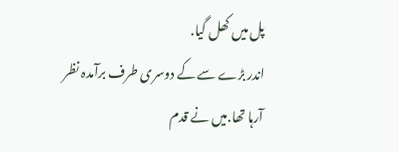پل میں کھل گیا.
اندر بڑے سے کے دوسری طرف برآمدہ نظر آرہا تھا.میں نے قدم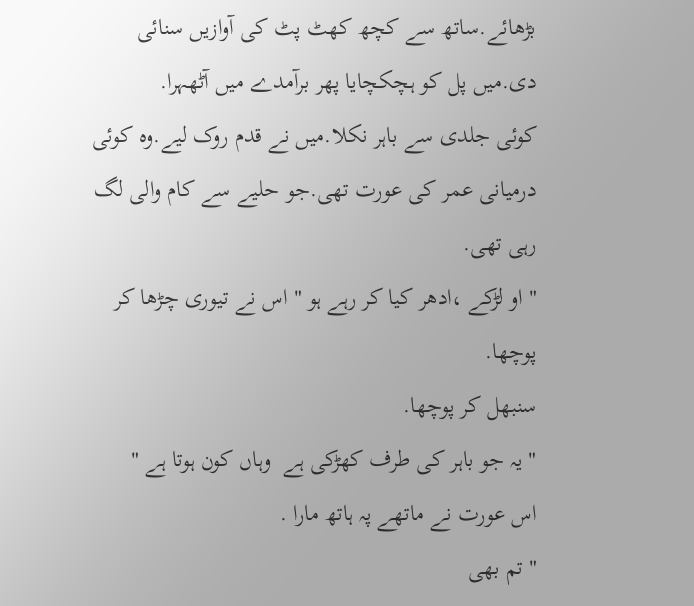بڑھائے.ساتھ سے کچھ کھٹ پٹ کی آوازیں سنائی دی.میں پل کو ہچکچایا پھر برآمدے میں آٹھہرا.
کوئی جلدی سے باہر نکلا.میں نے قدم روک لیے.وہ کوئی درمیانی عمر کی عورت تھی.جو حلیے سے کام والی لگ رہی تھی.
" او لڑکے ،ادھر کیا کر رہے ہو " اس نے تیوری چڑھا کر پوچھا.
سنبھل کر پوچھا.
" یہ جو باہر کی طرف کھڑکی ہے  وہاں کون ہوتا ہے "
اس عورت نے ماتھے پہ ہاتھ مارا .
" تم بھی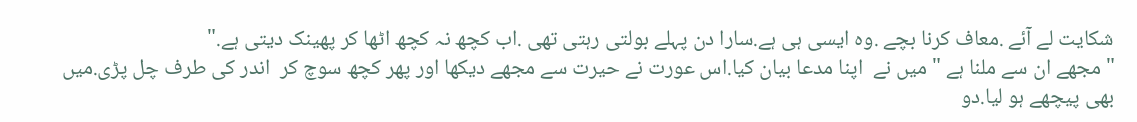شکایت لے آئے .معاف کرنا بچے .وہ ایسی ہی ہے.سارا دن پہلے بولتی رہتی تھی .اب کچھ نہ کچھ اٹھا کر پھینک دیتی ہے."
" مجھے ان سے ملنا ہے " میں نے  اپنا مدعا بیان کیا.اس عورت نے حیرت سے مجھے دیکھا اور پھر کچھ سوچ کر  اندر کی طرف چل پڑی.میں بھی پیچھے ہو لیا.دو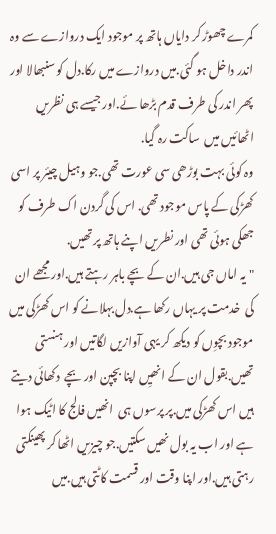کمرے چھوڑ کر دایاں ہاتھ پر موجود ایک دروازے سے وہ اندر داخل ہو گئی.میں دروازے میں رکا.دل کو سنبھالا اور پھر اندر کی طرف قدم بڑھا ئے.اور جیسے ہی نظریں اٹھائیں میں  ساکت رہ گیا.
وہ کوئی بہت بوڑھی سی عورت تھی.جو وہیل چیئر پر اسی کھڑکی کے پاس موجود تھی. اس کی گردن اک طرف کو جھکی ہوئی تھی اور نطریں اپنے ہاتھ پر تھیں.
" یہ اماں جی ہیں.ان کے بچے باہر رہتے ہیں.اور مجھے ان کی  خدمت پر یہاں رکھا ہے.دل بہلانے کو اس کھڑکی میں موجود بچوِں کو دیکھ کر یہی آوازیں لگاتیں اور ہنستی تھیں.بقول ان کے انھیِں اپنا بچپن اور بچے  دکھائی دیتے ہیں اس کھڑکی میں.پر پرسوں ہی  انھیں فالج کا اٹیک ہوا ہے اور اب یہ بول نھیں سکتیں.جو چیزیں اٹھا کر پھینکتی رہتی ہیں.اور اپنا وقت اور قسمت کاٹتی ہیں.میں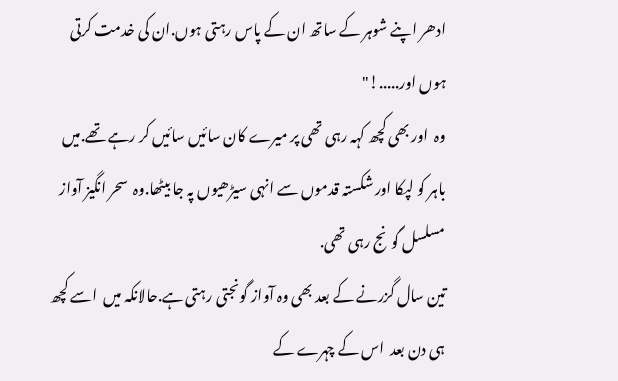ادھر اپنے شوہر کے ساتھ ان کے پاس رہتی ہوں.ان کی خدمت کرتی ہوں اور.....!"
وہ  اور بھی کچھ کہہ رہی تھی پر میرے کان سائیں سائیں کر رہے تھے.میں باہر کو لپکا اور شکستہ قدموں سے انہی سیڑھیوں پہ جا بیٹھا.وہ  سحر انگیز آواز  مسلسل گونج رہی تھی.
تین سال گزرنے کے بعد بھی وہ آواز گونجتی رہتی ہے.حالانکہ میں  اسے کچھ ہی دن بعد  اس کے چہرے کے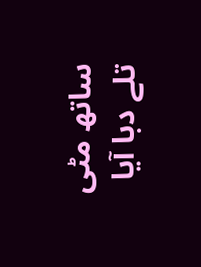ساتھ مٹی تلے دبا آیا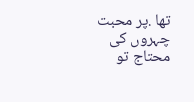تھا .پر محبت چہروں کی محتاج تو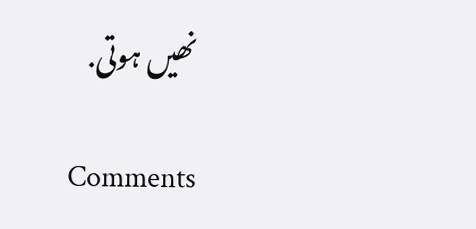نھیں ہوتی.

Comments